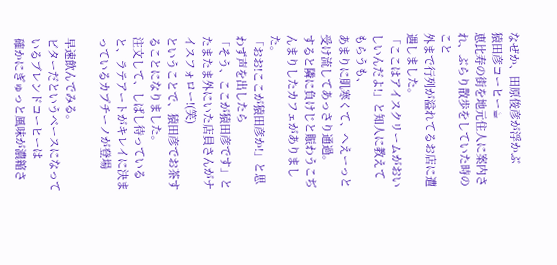なぜか、田原俊彦が浮かぶ
猿田彦コーヒー☕
恵比寿の街を地元住人に案内され、ぶらり散歩をしていた時のこと
外まで行列が溢れてるお店に遭遇しました。
「ここはアイスクリームがおいしいんだよ!」と知人に教えてもらうも、
あまりに肌寒くて、へえーっと受け流してあっさり通過。
すると隣に負けじと賑わうこぢんまりしたカフェがありました。
「おお!ここが猿田彦か!」と思わず声を出したら
「そう、ここが猿田彦です」と
たまたま外にいた店員さんがナイスフォロー!(笑)
ということで、猿田彦でお茶することになりました。
注文して、しばし待っていると、ラテアートがキレイに決まっているカプチーノが登場

早速飲んでみる。
ビターだというベースになっているブレンドコーヒーは
確かにぎゅっと風味が濃縮さ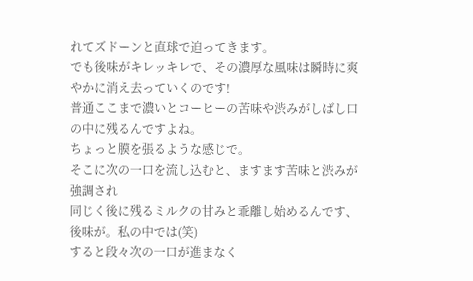れてズドーンと直球で迫ってきます。
でも後味がキレッキレで、その濃厚な風味は瞬時に爽やかに消え去っていくのです!
普通ここまで濃いとコーヒーの苦味や渋みがしばし口の中に残るんですよね。
ちょっと膜を張るような感じで。
そこに次の一口を流し込むと、ますます苦味と渋みが強調され
同じく後に残るミルクの甘みと乖離し始めるんです、後味が。私の中では(笑)
すると段々次の一口が進まなく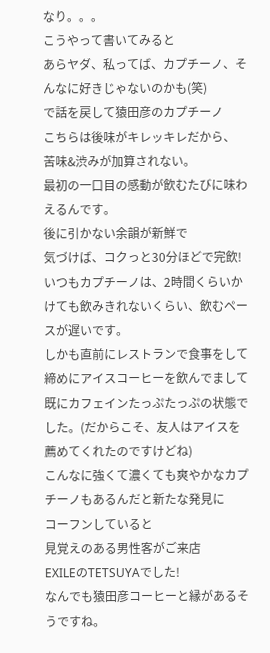なり。。。
こうやって書いてみると
あらヤダ、私ってば、カプチーノ、そんなに好きじゃないのかも(笑)
で話を戻して猿田彦のカプチーノ
こちらは後味がキレッキレだから、
苦味&渋みが加算されない。
最初の一口目の感動が飲むたびに味わえるんです。
後に引かない余韻が新鮮で
気づけば、コクっと30分ほどで完飲!
いつもカプチーノは、2時間くらいかけても飲みきれないくらい、飲むペースが遅いです。
しかも直前にレストランで食事をして締めにアイスコーヒーを飲んでまして
既にカフェインたっぷたっぷの状態でした。(だからこそ、友人はアイスを薦めてくれたのですけどね)
こんなに強くて濃くても爽やかなカプチーノもあるんだと新たな発見に
コーフンしていると
見覚えのある男性客がご来店
EXILEのTETSUYAでした!
なんでも猿田彦コーヒーと縁があるそうですね。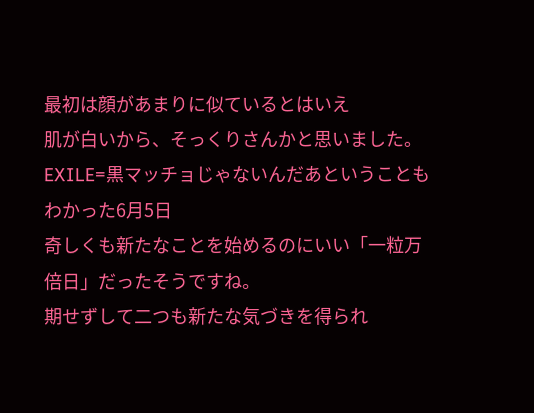最初は顔があまりに似ているとはいえ
肌が白いから、そっくりさんかと思いました。
EXILE=黒マッチョじゃないんだあということもわかった6月5日
奇しくも新たなことを始めるのにいい「一粒万倍日」だったそうですね。
期せずして二つも新たな気づきを得られ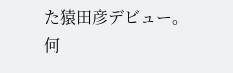た猿田彦デビュー。
何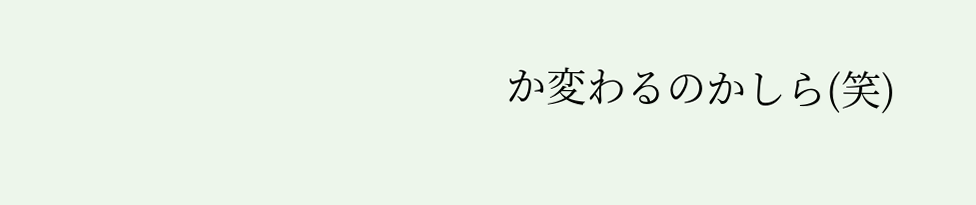か変わるのかしら(笑)